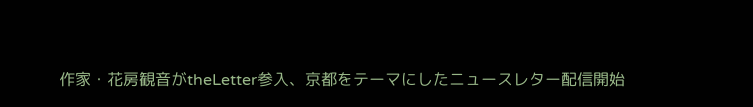作家・花房観音がtheLetter参入、京都をテーマにしたニュースレター配信開始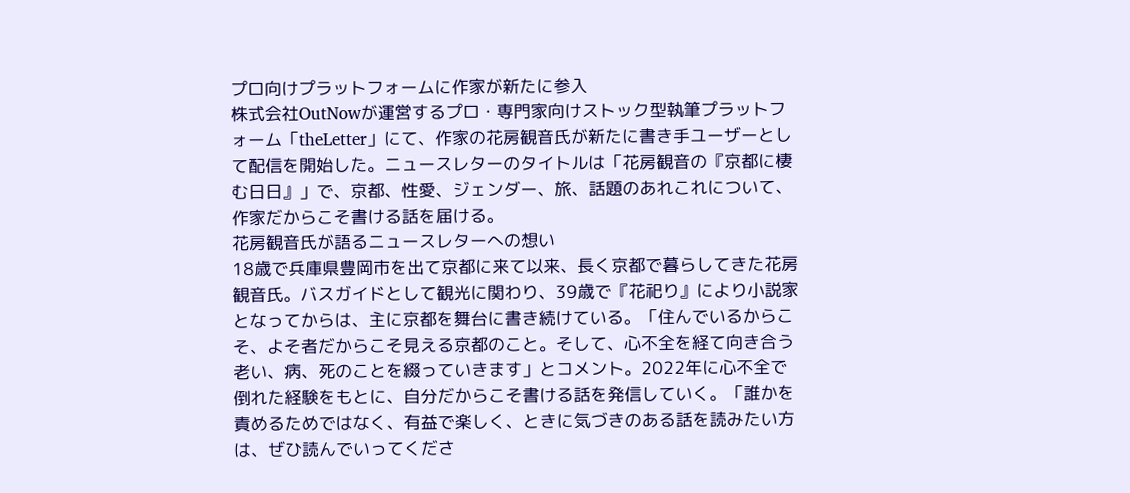プロ向けプラットフォームに作家が新たに参入
株式会社OutNowが運営するプロ・専門家向けストック型執筆プラットフォーム「theLetter」にて、作家の花房観音氏が新たに書き手ユーザーとして配信を開始した。ニュースレターのタイトルは「花房観音の『京都に棲む日日』」で、京都、性愛、ジェンダー、旅、話題のあれこれについて、作家だからこそ書ける話を届ける。
花房観音氏が語るニュースレターへの想い
18歳で兵庫県豊岡市を出て京都に来て以来、長く京都で暮らしてきた花房観音氏。バスガイドとして観光に関わり、39歳で『花祀り』により小説家となってからは、主に京都を舞台に書き続けている。「住んでいるからこそ、よそ者だからこそ見える京都のこと。そして、心不全を経て向き合う老い、病、死のことを綴っていきます」とコメント。2022年に心不全で倒れた経験をもとに、自分だからこそ書ける話を発信していく。「誰かを責めるためではなく、有益で楽しく、ときに気づきのある話を読みたい方は、ぜひ読んでいってくださ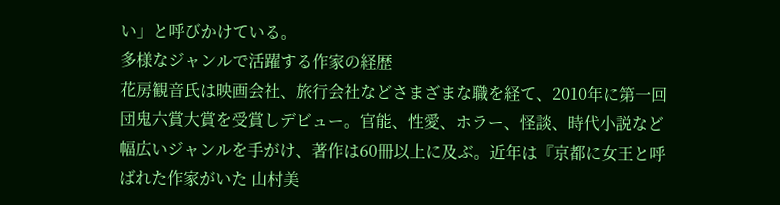い」と呼びかけている。
多様なジャンルで活躍する作家の経歴
花房観音氏は映画会社、旅行会社などさまざまな職を経て、2010年に第一回団鬼六賞大賞を受賞しデビュー。官能、性愛、ホラー、怪談、時代小説など幅広いジャンルを手がけ、著作は60冊以上に及ぶ。近年は『京都に女王と呼ばれた作家がいた 山村美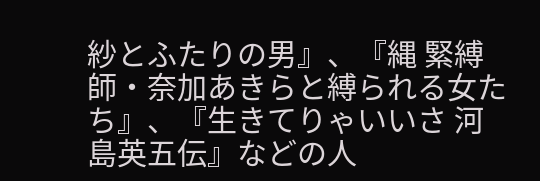紗とふたりの男』、『縄 緊縛師・奈加あきらと縛られる女たち』、『生きてりゃいいさ 河島英五伝』などの人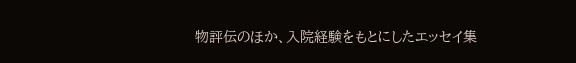物評伝のほか、入院経験をもとにしたエッセイ集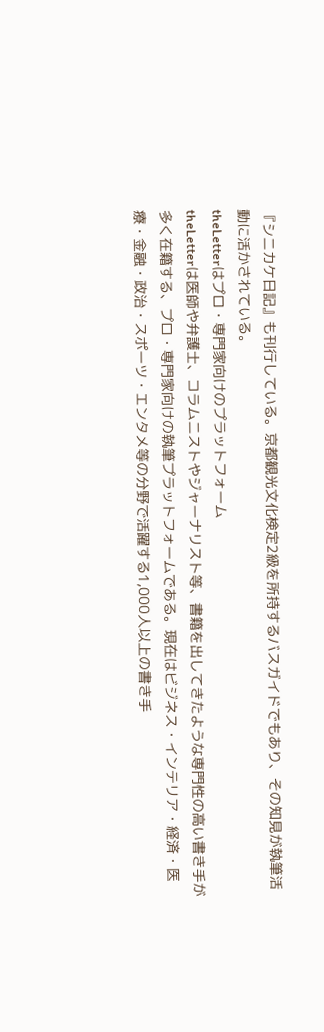『シニカケ日記』も刊行している。京都観光文化検定2級を所持するバスガイドでもあり、その知見が執筆活動に活かされている。
theLetterはプロ・専門家向けのプラットフォーム
theLetterは医師や弁護士、コラムニストやジャーナリスト等、書籍を出してきたような専門性の高い書き手が多く在籍する、プロ・専門家向けの執筆プラットフォームである。現在はビジネス・インテリア・経済・医療・金融・政治・スポーツ・エンタメ等の分野で活躍する1,000人以上の書き手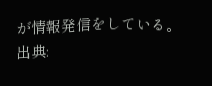が情報発信をしている。
出典: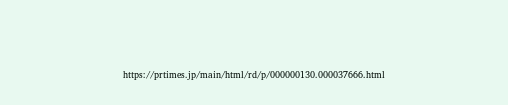https://prtimes.jp/main/html/rd/p/000000130.000037666.html